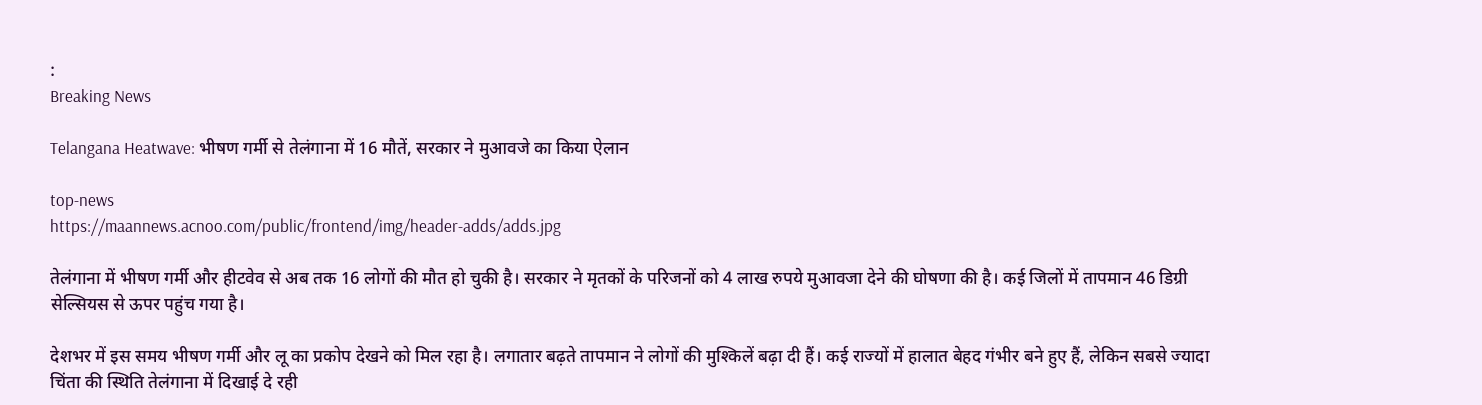:
Breaking News

Telangana Heatwave: भीषण गर्मी से तेलंगाना में 16 मौतें, सरकार ने मुआवजे का किया ऐलान

top-news
https://maannews.acnoo.com/public/frontend/img/header-adds/adds.jpg

तेलंगाना में भीषण गर्मी और हीटवेव से अब तक 16 लोगों की मौत हो चुकी है। सरकार ने मृतकों के परिजनों को 4 लाख रुपये मुआवजा देने की घोषणा की है। कई जिलों में तापमान 46 डिग्री सेल्सियस से ऊपर पहुंच गया है।

देशभर में इस समय भीषण गर्मी और लू का प्रकोप देखने को मिल रहा है। लगातार बढ़ते तापमान ने लोगों की मुश्किलें बढ़ा दी हैं। कई राज्यों में हालात बेहद गंभीर बने हुए हैं, लेकिन सबसे ज्यादा चिंता की स्थिति तेलंगाना में दिखाई दे रही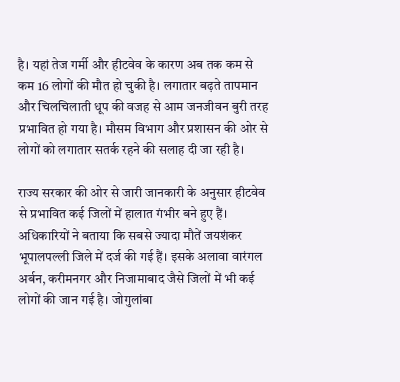है। यहां तेज गर्मी और हीटवेव के कारण अब तक कम से कम 16 लोगों की मौत हो चुकी है। लगातार बढ़ते तापमान और चिलचिलाती धूप की वजह से आम जनजीवन बुरी तरह प्रभावित हो गया है। मौसम विभाग और प्रशासन की ओर से लोगों को लगातार सतर्क रहने की सलाह दी जा रही है।

राज्य सरकार की ओर से जारी जानकारी के अनुसार हीटवेव से प्रभावित कई जिलों में हालात गंभीर बने हुए हैं। अधिकारियों ने बताया कि सबसे ज्यादा मौतें जयशंकर भूपालपल्ली जिले में दर्ज की गई हैं। इसके अलावा वारंगल अर्बन, करीमनगर और निजामाबाद जैसे जिलों में भी कई लोगों की जान गई है। जोगुलांबा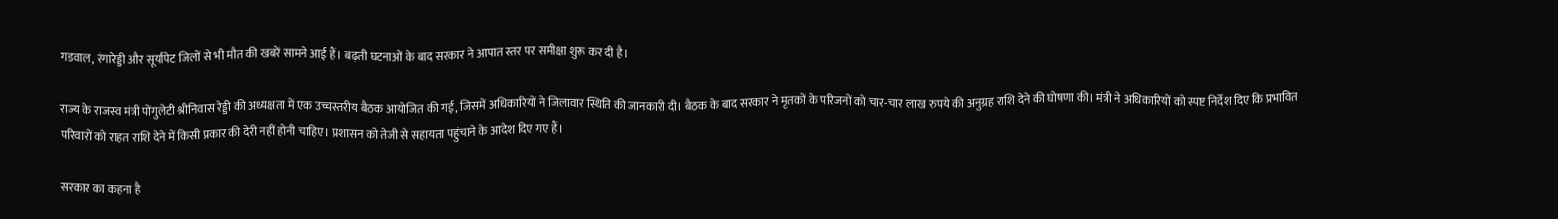गडवाल, रंगारेड्डी और सूर्यापेट जिलों से भी मौत की खबरें सामने आई हैं। बढ़ती घटनाओं के बाद सरकार ने आपात स्तर पर समीक्षा शुरू कर दी है।

राज्य के राजस्व मंत्री पोंगुलेटी श्रीनिवास रेड्डी की अध्यक्षता में एक उच्चस्तरीय बैठक आयोजित की गई, जिसमें अधिकारियों ने जिलावार स्थिति की जानकारी दी। बैठक के बाद सरकार ने मृतकों के परिजनों को चार-चार लाख रुपये की अनुग्रह राशि देने की घोषणा की। मंत्री ने अधिकारियों को स्पष्ट निर्देश दिए कि प्रभावित परिवारों को राहत राशि देने में किसी प्रकार की देरी नहीं होनी चाहिए। प्रशासन को तेजी से सहायता पहुंचाने के आदेश दिए गए हैं।

सरकार का कहना है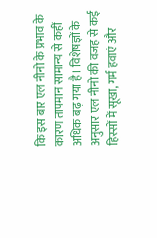कि इस बार एल नीनो के प्रभाव के कारण तापमान सामान्य से कहीं अधिक बढ़ गया है। विशेषज्ञों के अनुसार एल नीनो की वजह से कई हिस्सों में सूखा, गर्म हवाएं और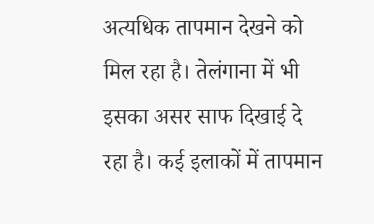अत्यधिक तापमान देखने को मिल रहा है। तेलंगाना में भी इसका असर साफ दिखाई दे रहा है। कई इलाकों में तापमान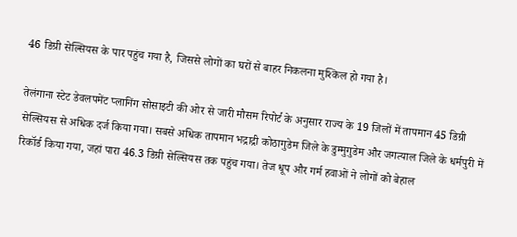46 डिग्री सेल्सियस के पार पहुंच गया है, जिससे लोगों का घरों से बाहर निकलना मुश्किल हो गया है।

तेलंगाना स्टेट डेवलपमेंट प्लानिंग सोसाइटी की ओर से जारी मौसम रिपोर्ट के अनुसार राज्य के 19 जिलों में तापमान 45 डिग्री सेल्सियस से अधिक दर्ज किया गया। सबसे अधिक तापमान भद्राद्री कोठागुडेम जिले के डुम्मुगुडेम और जगत्याल जिले के धर्मपुरी में रिकॉर्ड किया गया, जहां पारा 46.3 डिग्री सेल्सियस तक पहुंच गया। तेज धूप और गर्म हवाओं ने लोगों को बेहाल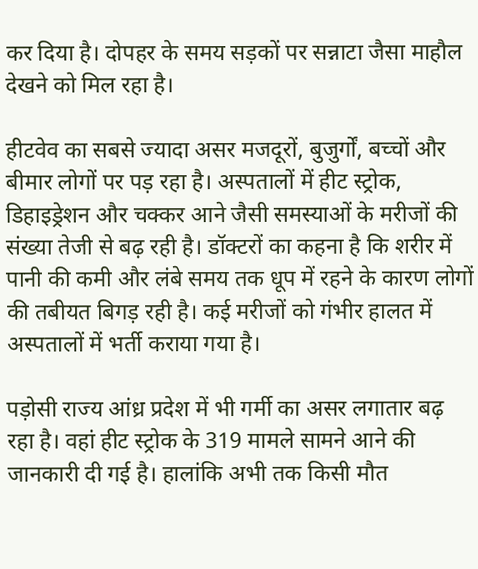कर दिया है। दोपहर के समय सड़कों पर सन्नाटा जैसा माहौल देखने को मिल रहा है।

हीटवेव का सबसे ज्यादा असर मजदूरों, बुजुर्गों, बच्चों और बीमार लोगों पर पड़ रहा है। अस्पतालों में हीट स्ट्रोक, डिहाइड्रेशन और चक्कर आने जैसी समस्याओं के मरीजों की संख्या तेजी से बढ़ रही है। डॉक्टरों का कहना है कि शरीर में पानी की कमी और लंबे समय तक धूप में रहने के कारण लोगों की तबीयत बिगड़ रही है। कई मरीजों को गंभीर हालत में अस्पतालों में भर्ती कराया गया है।

पड़ोसी राज्य आंध्र प्रदेश में भी गर्मी का असर लगातार बढ़ रहा है। वहां हीट स्ट्रोक के 319 मामले सामने आने की जानकारी दी गई है। हालांकि अभी तक किसी मौत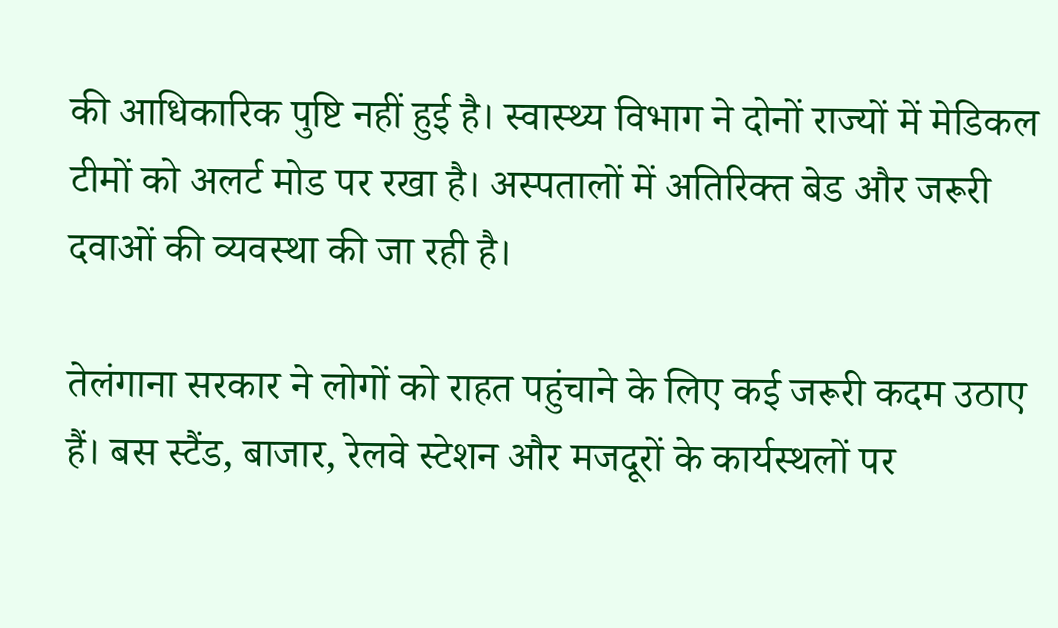की आधिकारिक पुष्टि नहीं हुई है। स्वास्थ्य विभाग ने दोनों राज्यों में मेडिकल टीमों को अलर्ट मोड पर रखा है। अस्पतालों में अतिरिक्त बेड और जरूरी दवाओं की व्यवस्था की जा रही है।

तेलंगाना सरकार ने लोगों को राहत पहुंचाने के लिए कई जरूरी कदम उठाए हैं। बस स्टैंड, बाजार, रेलवे स्टेशन और मजदूरों के कार्यस्थलों पर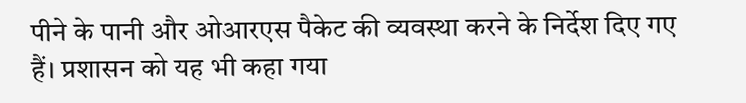पीने के पानी और ओआरएस पैकेट की व्यवस्था करने के निर्देश दिए गए हैं। प्रशासन को यह भी कहा गया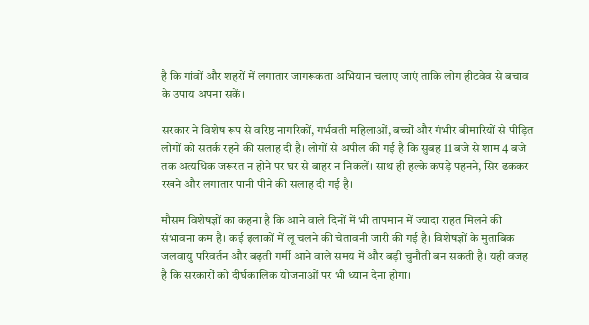है कि गांवों और शहरों में लगातार जागरूकता अभियान चलाए जाएं ताकि लोग हीटवेव से बचाव के उपाय अपना सकें।

सरकार ने विशेष रूप से वरिष्ठ नागरिकों, गर्भवती महिलाओं, बच्चों और गंभीर बीमारियों से पीड़ित लोगों को सतर्क रहने की सलाह दी है। लोगों से अपील की गई है कि सुबह 11 बजे से शाम 4 बजे तक अत्यधिक जरूरत न होने पर घर से बाहर न निकलें। साथ ही हल्के कपड़े पहनने, सिर ढककर रखने और लगातार पानी पीने की सलाह दी गई है।

मौसम विशेषज्ञों का कहना है कि आने वाले दिनों में भी तापमान में ज्यादा राहत मिलने की संभावना कम है। कई इलाकों में लू चलने की चेतावनी जारी की गई है। विशेषज्ञों के मुताबिक जलवायु परिवर्तन और बढ़ती गर्मी आने वाले समय में और बड़ी चुनौती बन सकती है। यही वजह है कि सरकारों को दीर्घकालिक योजनाओं पर भी ध्यान देना होगा।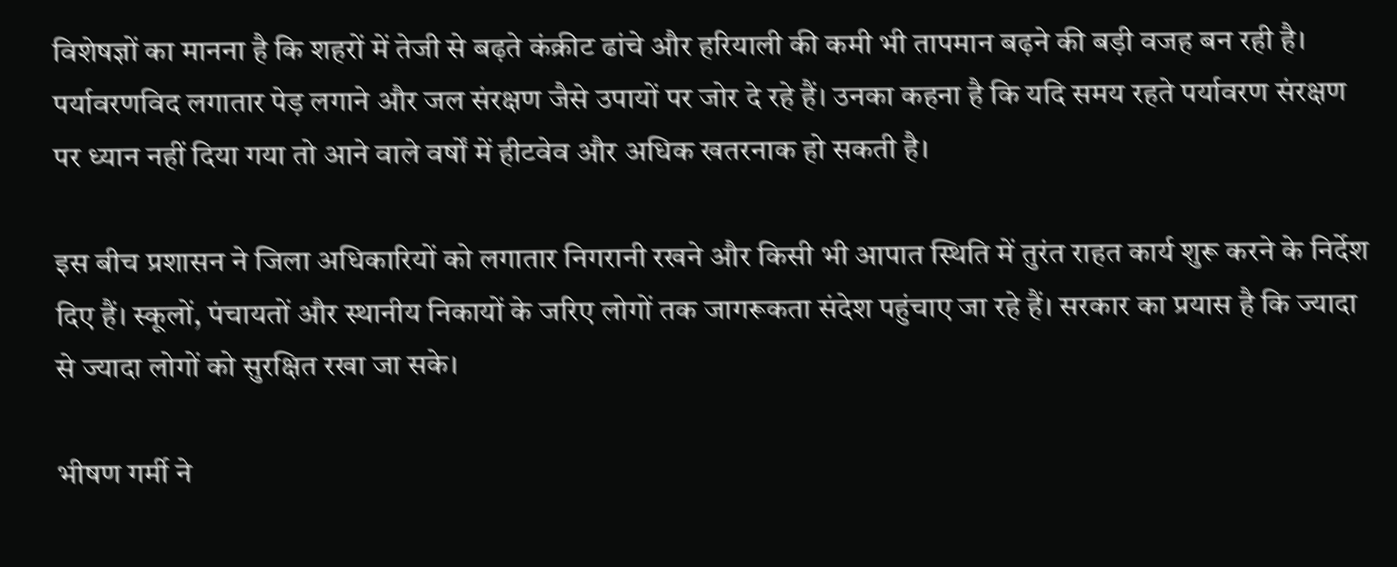विशेषज्ञों का मानना है कि शहरों में तेजी से बढ़ते कंक्रीट ढांचे और हरियाली की कमी भी तापमान बढ़ने की बड़ी वजह बन रही है। पर्यावरणविद लगातार पेड़ लगाने और जल संरक्षण जैसे उपायों पर जोर दे रहे हैं। उनका कहना है कि यदि समय रहते पर्यावरण संरक्षण पर ध्यान नहीं दिया गया तो आने वाले वर्षों में हीटवेव और अधिक खतरनाक हो सकती है।

इस बीच प्रशासन ने जिला अधिकारियों को लगातार निगरानी रखने और किसी भी आपात स्थिति में तुरंत राहत कार्य शुरू करने के निर्देश दिए हैं। स्कूलों, पंचायतों और स्थानीय निकायों के जरिए लोगों तक जागरूकता संदेश पहुंचाए जा रहे हैं। सरकार का प्रयास है कि ज्यादा से ज्यादा लोगों को सुरक्षित रखा जा सके।

भीषण गर्मी ने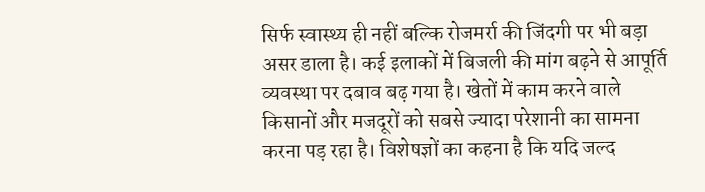सिर्फ स्वास्थ्य ही नहीं बल्कि रोजमर्रा की जिंदगी पर भी बड़ा असर डाला है। कई इलाकों में बिजली की मांग बढ़ने से आपूर्ति व्यवस्था पर दबाव बढ़ गया है। खेतों में काम करने वाले किसानों और मजदूरों को सबसे ज्यादा परेशानी का सामना करना पड़ रहा है। विशेषज्ञों का कहना है कि यदि जल्द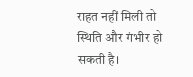राहत नहीं मिली तो स्थिति और गंभीर हो सकती है।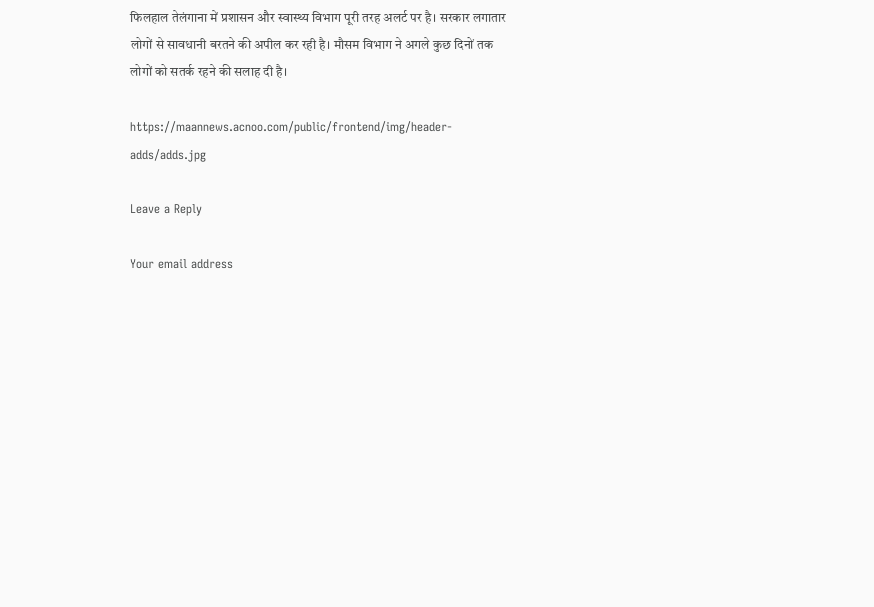फिलहाल तेलंगाना में प्रशासन और स्वास्थ्य विभाग पूरी तरह अलर्ट पर है। सरकार लगातार लोगों से सावधानी बरतने की अपील कर रही है। मौसम विभाग ने अगले कुछ दिनों तक लोगों को सतर्क रहने की सलाह दी है।

https://maannews.acnoo.com/public/frontend/img/header-adds/adds.jpg

Leave a Reply

Your email address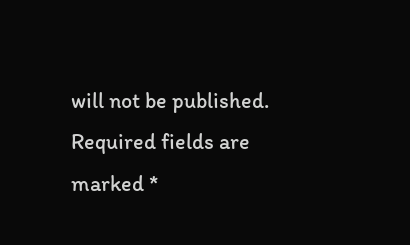will not be published. Required fields are marked *